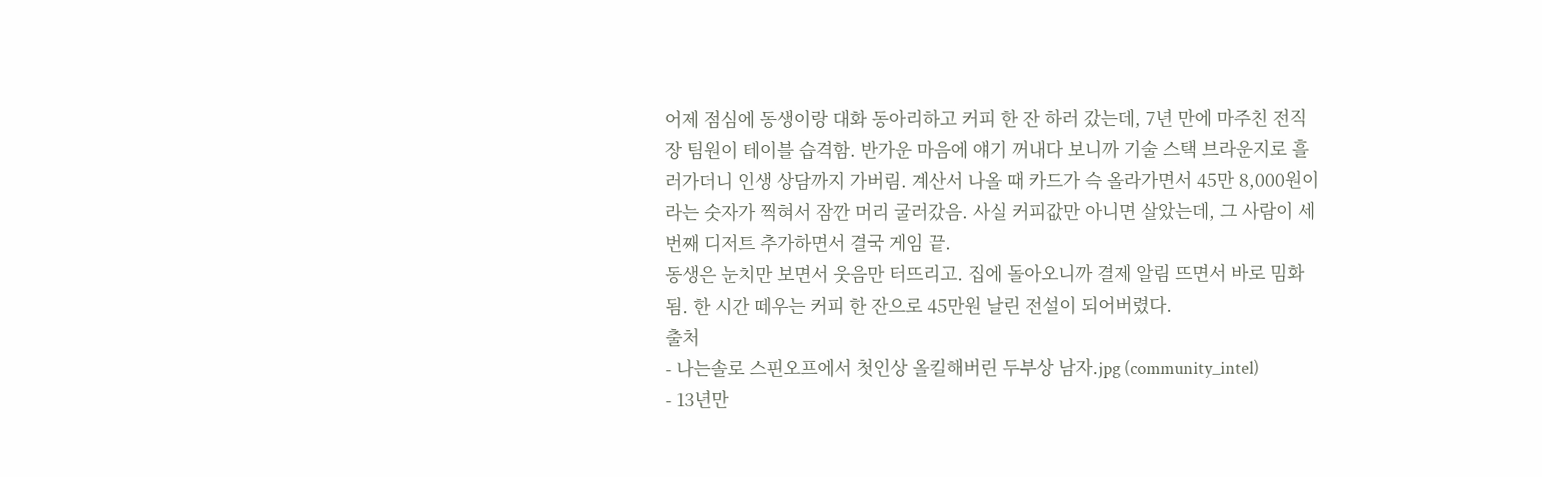어제 점심에 동생이랑 대화 동아리하고 커피 한 잔 하러 갔는데, 7년 만에 마주친 전직장 팀원이 테이블 습격함. 반가운 마음에 얘기 꺼내다 보니까 기술 스택 브라운지로 흘러가더니 인생 상담까지 가버림. 계산서 나올 때 카드가 슥 올라가면서 45만 8,000원이라는 숫자가 찍혀서 잠깐 머리 굴러갔음. 사실 커피값만 아니면 살았는데, 그 사람이 세 번째 디저트 추가하면서 결국 게임 끝.
동생은 눈치만 보면서 웃음만 터뜨리고. 집에 돌아오니까 결제 알림 뜨면서 바로 밈화됨. 한 시간 떼우는 커피 한 잔으로 45만원 날린 전설이 되어버렸다.
출처
- 나는솔로 스핀오프에서 첫인상 올킬해버린 두부상 남자.jpg (community_intel)
- 13년만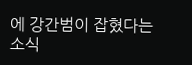에 강간범이 잡혔다는 소식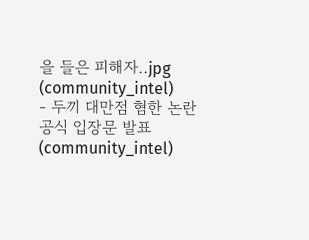을 들은 피해자..jpg (community_intel)
- 두끼 대만점 혐한 논란 공식 입장문 발표 (community_intel)